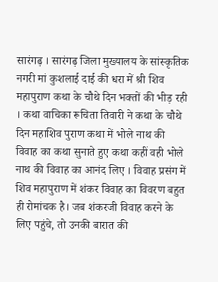सारंगढ़ । सारंगढ़ जिला मुख्यालय के सांस्कृतिक नगरी मां कुशलाई दाई की धरा में श्री शिव महापुराण कथा के चौथे दिन भक्तों की भीड़ रही । कथा वाचिका रूचिता तिवारी ने कथा के चौथे दिन महाशिव पुराण कथा में भोले नाथ की विवाह का कथा सुनाते हुए कथा कहीं वही भोले नाथ की विवाह का आनंद लिए । विवाह प्रसंग में शिव महापुराण में शंकर विवाह का विवरण बहुत ही रोमांचक है। जब शंकरजी विवाह करने के लिए पहुंचे, तो उनकी बारात की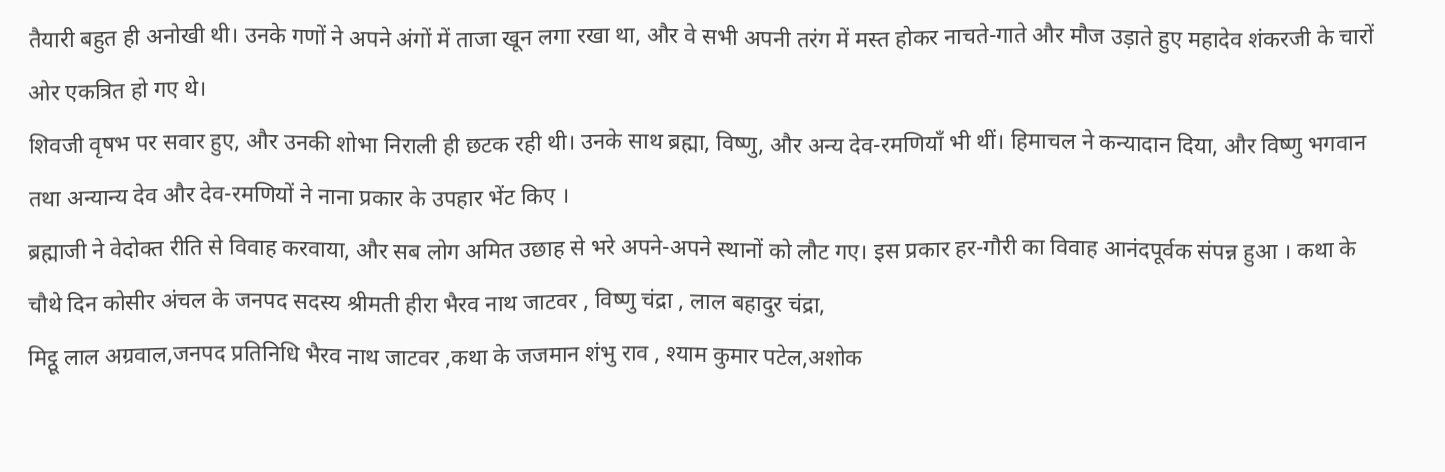तैयारी बहुत ही अनोखी थी। उनके गणों ने अपने अंगों में ताजा खून लगा रखा था, और वे सभी अपनी तरंग में मस्त होकर नाचते-गाते और मौज उड़ाते हुए महादेव शंकरजी के चारों ओर एकत्रित हो गए थे।
शिवजी वृषभ पर सवार हुए, और उनकी शोभा निराली ही छटक रही थी। उनके साथ ब्रह्मा, विष्णु, और अन्य देव-रमणियाँ भी थीं। हिमाचल ने कन्यादान दिया, और विष्णु भगवान तथा अन्यान्य देव और देव-रमणियों ने नाना प्रकार के उपहार भेंट किए ।
ब्रह्माजी ने वेदोक्त रीति से विवाह करवाया, और सब लोग अमित उछाह से भरे अपने-अपने स्थानों को लौट गए। इस प्रकार हर-गौरी का विवाह आनंदपूर्वक संपन्न हुआ । कथा के चौथे दिन कोसीर अंचल के जनपद सदस्य श्रीमती हीरा भैरव नाथ जाटवर , विष्णु चंद्रा , लाल बहादुर चंद्रा,
मिट्ठू लाल अग्रवाल,जनपद प्रतिनिधि भैरव नाथ जाटवर ,कथा के जजमान शंभु राव , श्याम कुमार पटेल,अशोक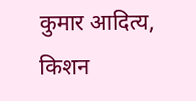कुमार आदित्य, किशन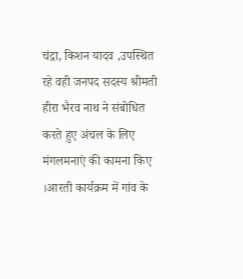चंद्रा, किशन यादव ,उपस्थित रहे वही जनपद सदस्य श्रीमती हीरा भैरव नाथ ने संबोधित करते हुए अंचल के लिए मंगलमनाएं की कामना किए ।आरती कार्यक्रम में गांव के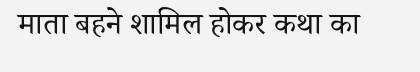माता बहने शामिल होकर कथा का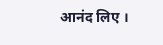आनंद लिए ।